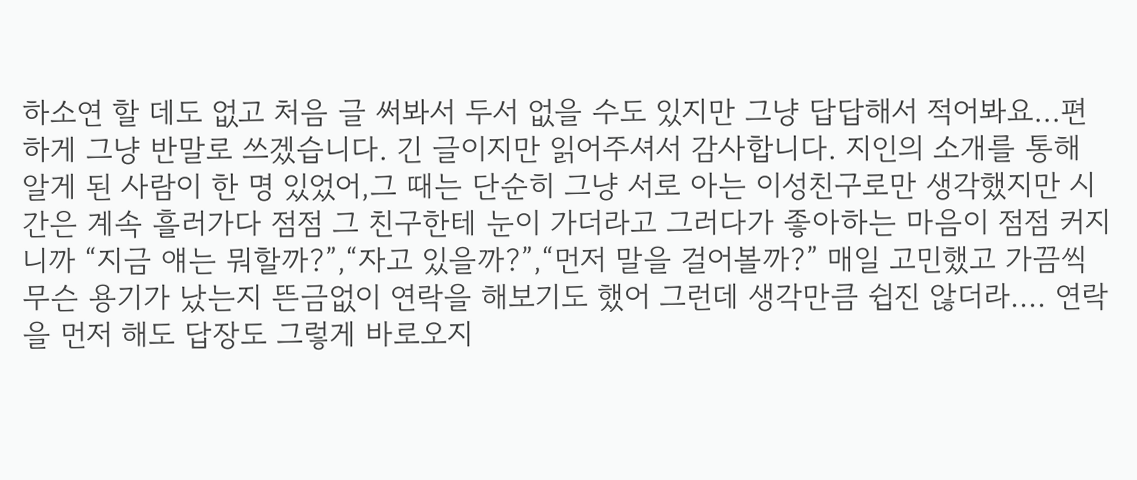하소연 할 데도 없고 처음 글 써봐서 두서 없을 수도 있지만 그냥 답답해서 적어봐요...편하게 그냥 반말로 쓰겠습니다. 긴 글이지만 읽어주셔서 감사합니다. 지인의 소개를 통해 알게 된 사람이 한 명 있었어,그 때는 단순히 그냥 서로 아는 이성친구로만 생각했지만 시간은 계속 흘러가다 점점 그 친구한테 눈이 가더라고 그러다가 좋아하는 마음이 점점 커지니까 “지금 얘는 뭐할까?”,“자고 있을까?”,“먼저 말을 걸어볼까?” 매일 고민했고 가끔씩 무슨 용기가 났는지 뜬금없이 연락을 해보기도 했어 그런데 생각만큼 쉽진 않더라.... 연락을 먼저 해도 답장도 그렇게 바로오지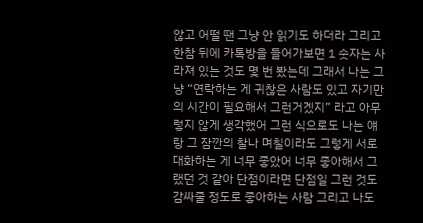않고 어떨 땐 그냥 안 읽기도 하더라 그리고 한참 뒤에 카톡방을 들어가보면 1 숫자는 사라져 있는 것도 몇 번 봤는데 그래서 나는 그냥 “연락하는 게 귀찮은 사람도 있고 자기만의 시간이 필요해서 그런거겠지” 라고 아무렇지 않게 생각했어 그런 식으로도 나는 얘랑 그 잠깐의 찰나 며칠이라도 그렇게 서로 대화하는 게 너무 좋았어 너무 좋아해서 그랬던 것 같아 단점이라면 단점일 그런 것도 감싸줄 정도로 좋아하는 사람 그리고 나도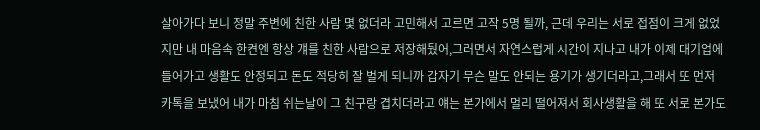살아가다 보니 정말 주변에 친한 사람 몇 없더라 고민해서 고르면 고작 5명 될까, 근데 우리는 서로 접점이 크게 없었지만 내 마음속 한켠엔 항상 걔를 친한 사람으로 저장해뒀어,그러면서 자연스럽게 시간이 지나고 내가 이제 대기업에 들어가고 생활도 안정되고 돈도 적당히 잘 벌게 되니까 갑자기 무슨 말도 안되는 용기가 생기더라고,그래서 또 먼저 카톡을 보냈어 내가 마침 쉬는날이 그 친구랑 겹치더라고 얘는 본가에서 멀리 떨어져서 회사생활을 해 또 서로 본가도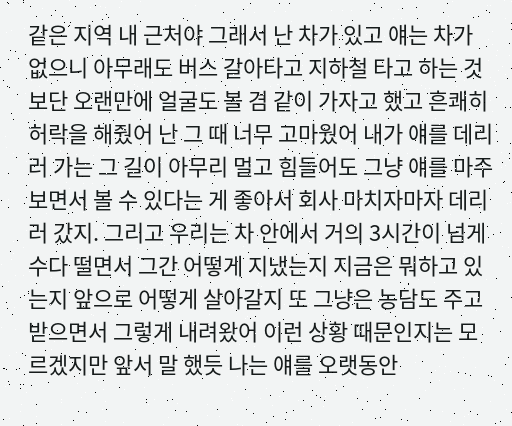같은 지역 내 근처야 그래서 난 차가 있고 얘는 차가 없으니 아무래도 버스 갈아타고 지하철 타고 하는 것보단 오랜만에 얼굴도 볼 겸 같이 가자고 했고 흔쾌히 허락을 해줬어 난 그 때 너무 고마웠어 내가 얘를 데리러 가는 그 길이 아무리 멀고 힘들어도 그냥 얘를 마주 보면서 볼 수 있다는 게 좋아서 회사 마치자마자 데리러 갔지. 그리고 우리는 차 안에서 거의 3시간이 넘게 수다 떨면서 그간 어떻게 지냈는지 지금은 뭐하고 있는지 앞으로 어떻게 살아갈지 또 그냥은 농담도 주고받으면서 그렇게 내려왔어 이런 상황 때문인지는 모르겠지만 앞서 말 했듯 나는 얘를 오랫동안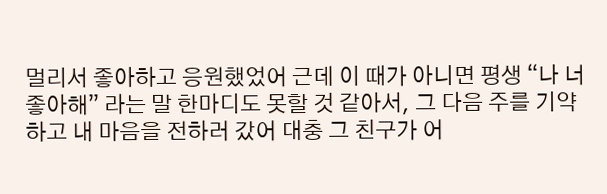멀리서 좋아하고 응원했었어 근데 이 때가 아니면 평생 “나 너 좋아해” 라는 말 한마디도 못할 것 같아서, 그 다음 주를 기약하고 내 마음을 전하러 갔어 대충 그 친구가 어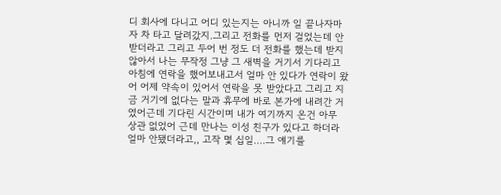디 회사에 다니고 어디 있는지는 아니까 일 끝나자마자 차 타고 달려갔지.그리고 전화를 먼저 걸었는데 안 받더라고 그리고 두어 번 정도 더 전화를 했는데 받지 않아서 나는 무작정 그냥 그 새벽을 거기서 기다리고 아침에 연락을 했어보내고서 얼마 안 있다가 연락이 왔어 어제 약속이 있어서 연락을 못 받았다고 그리고 지금 거기에 없다는 말과 휴무에 바로 본가에 내려간 거였어근데 기다린 시간이며 내가 여기까지 온건 아무 상관 없었어 근데 만나는 이성 친구가 있다고 하더라 얼마 안됐더라고,, 고작 몇 십일....그 얘기를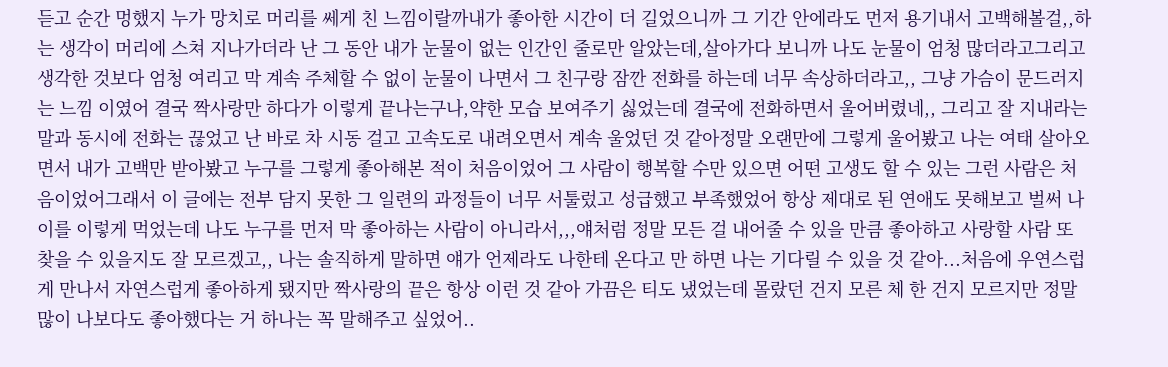듣고 순간 멍했지 누가 망치로 머리를 쎄게 친 느낌이랄까내가 좋아한 시간이 더 길었으니까 그 기간 안에라도 먼저 용기내서 고백해볼걸,,하는 생각이 머리에 스쳐 지나가더라 난 그 동안 내가 눈물이 없는 인간인 줄로만 알았는데,살아가다 보니까 나도 눈물이 엄청 많더라고그리고 생각한 것보다 엄청 여리고 막 계속 주체할 수 없이 눈물이 나면서 그 친구랑 잠깐 전화를 하는데 너무 속상하더라고,, 그냥 가슴이 문드러지는 느낌 이였어 결국 짝사랑만 하다가 이렇게 끝나는구나,약한 모습 보여주기 싫었는데 결국에 전화하면서 울어버렸네,, 그리고 잘 지내라는 말과 동시에 전화는 끊었고 난 바로 차 시동 걸고 고속도로 내려오면서 계속 울었던 것 같아정말 오랜만에 그렇게 울어봤고 나는 여태 살아오면서 내가 고백만 받아봤고 누구를 그렇게 좋아해본 적이 처음이었어 그 사람이 행복할 수만 있으면 어떤 고생도 할 수 있는 그런 사람은 처음이었어그래서 이 글에는 전부 담지 못한 그 일련의 과정들이 너무 서툴렀고 성급했고 부족했었어 항상 제대로 된 연애도 못해보고 벌써 나이를 이렇게 먹었는데 나도 누구를 먼저 막 좋아하는 사람이 아니라서,,,얘처럼 정말 모든 걸 내어줄 수 있을 만큼 좋아하고 사랑할 사람 또 찾을 수 있을지도 잘 모르겠고,, 나는 솔직하게 말하면 얘가 언제라도 나한테 온다고 만 하면 나는 기다릴 수 있을 것 같아...처음에 우연스럽게 만나서 자연스럽게 좋아하게 됐지만 짝사랑의 끝은 항상 이런 것 같아 가끔은 티도 냈었는데 몰랐던 건지 모른 체 한 건지 모르지만 정말 많이 나보다도 좋아했다는 거 하나는 꼭 말해주고 싶었어..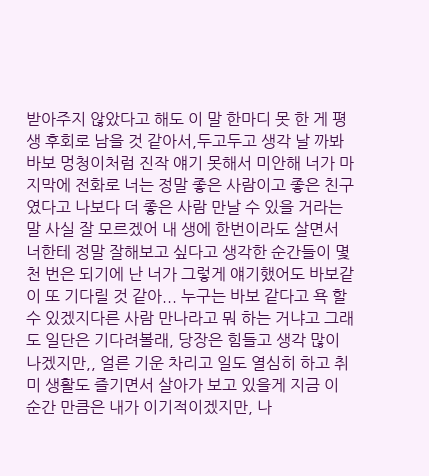받아주지 않았다고 해도 이 말 한마디 못 한 게 평생 후회로 남을 것 같아서,두고두고 생각 날 까봐 바보 멍청이처럼 진작 얘기 못해서 미안해 너가 마지막에 전화로 너는 정말 좋은 사람이고 좋은 친구였다고 나보다 더 좋은 사람 만날 수 있을 거라는 말 사실 잘 모르겠어 내 생에 한번이라도 살면서 너한테 정말 잘해보고 싶다고 생각한 순간들이 몇 천 번은 되기에 난 너가 그렇게 얘기했어도 바보같이 또 기다릴 것 같아... 누구는 바보 같다고 욕 할 수 있겠지다른 사람 만나라고 뭐 하는 거냐고 그래도 일단은 기다려볼래, 당장은 힘들고 생각 많이 나겠지만,, 얼른 기운 차리고 일도 열심히 하고 취미 생활도 즐기면서 살아가 보고 있을게 지금 이 순간 만큼은 내가 이기적이겠지만, 나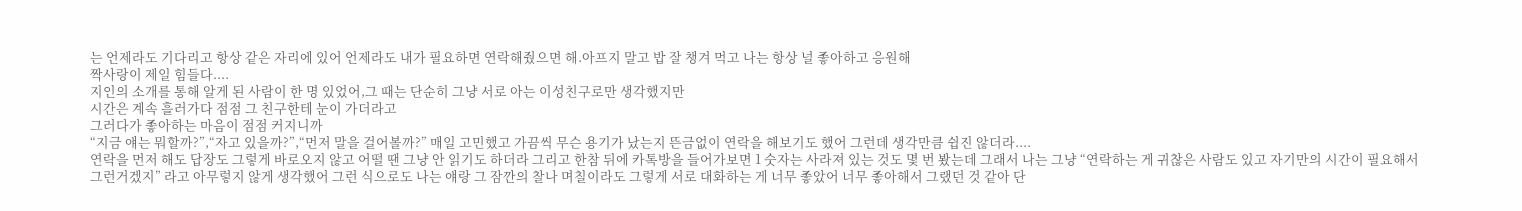는 언제라도 기다리고 항상 같은 자리에 있어 언제라도 내가 필요하면 연락해줬으면 해.아프지 말고 밥 잘 챙겨 먹고 나는 항상 널 좋아하고 응원해
짝사랑이 제일 힘들다....
지인의 소개를 통해 알게 된 사람이 한 명 있었어,그 때는 단순히 그냥 서로 아는 이성친구로만 생각했지만
시간은 계속 흘러가다 점점 그 친구한테 눈이 가더라고
그러다가 좋아하는 마음이 점점 커지니까
“지금 얘는 뭐할까?”,“자고 있을까?”,“먼저 말을 걸어볼까?” 매일 고민했고 가끔씩 무슨 용기가 났는지 뜬금없이 연락을 해보기도 했어 그런데 생각만큼 쉽진 않더라....
연락을 먼저 해도 답장도 그렇게 바로오지 않고 어떨 땐 그냥 안 읽기도 하더라 그리고 한참 뒤에 카톡방을 들어가보면 1 숫자는 사라져 있는 것도 몇 번 봤는데 그래서 나는 그냥 “연락하는 게 귀찮은 사람도 있고 자기만의 시간이 필요해서 그런거겠지” 라고 아무렇지 않게 생각했어 그런 식으로도 나는 얘랑 그 잠깐의 찰나 며칠이라도 그렇게 서로 대화하는 게 너무 좋았어 너무 좋아해서 그랬던 것 같아 단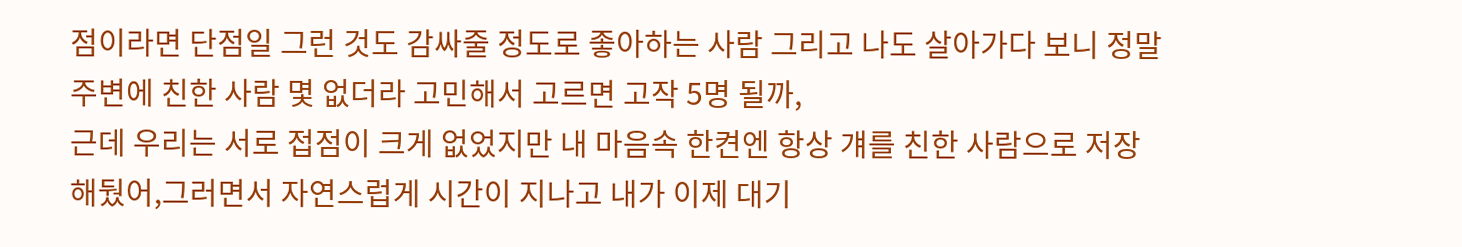점이라면 단점일 그런 것도 감싸줄 정도로 좋아하는 사람 그리고 나도 살아가다 보니 정말 주변에 친한 사람 몇 없더라 고민해서 고르면 고작 5명 될까,
근데 우리는 서로 접점이 크게 없었지만 내 마음속 한켠엔 항상 걔를 친한 사람으로 저장해뒀어,그러면서 자연스럽게 시간이 지나고 내가 이제 대기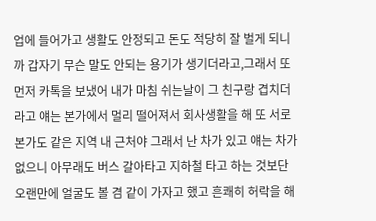업에 들어가고 생활도 안정되고 돈도 적당히 잘 벌게 되니까 갑자기 무슨 말도 안되는 용기가 생기더라고,그래서 또 먼저 카톡을 보냈어 내가 마침 쉬는날이 그 친구랑 겹치더라고 얘는 본가에서 멀리 떨어져서 회사생활을 해 또 서로 본가도 같은 지역 내 근처야 그래서 난 차가 있고 얘는 차가 없으니 아무래도 버스 갈아타고 지하철 타고 하는 것보단 오랜만에 얼굴도 볼 겸 같이 가자고 했고 흔쾌히 허락을 해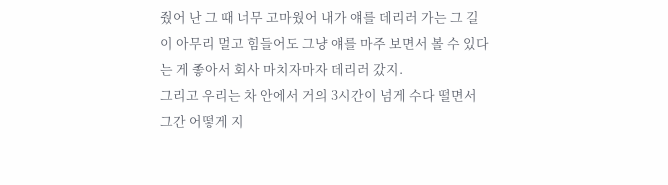줬어 난 그 때 너무 고마웠어 내가 얘를 데리러 가는 그 길이 아무리 멀고 힘들어도 그냥 얘를 마주 보면서 볼 수 있다는 게 좋아서 회사 마치자마자 데리러 갔지.
그리고 우리는 차 안에서 거의 3시간이 넘게 수다 떨면서 그간 어떻게 지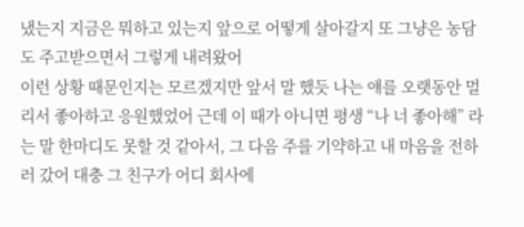냈는지 지금은 뭐하고 있는지 앞으로 어떻게 살아갈지 또 그냥은 농담도 주고받으면서 그렇게 내려왔어
이런 상황 때문인지는 모르겠지만 앞서 말 했듯 나는 얘를 오랫동안 멀리서 좋아하고 응원했었어 근데 이 때가 아니면 평생 “나 너 좋아해” 라는 말 한마디도 못할 것 같아서, 그 다음 주를 기약하고 내 마음을 전하러 갔어 대충 그 친구가 어디 회사에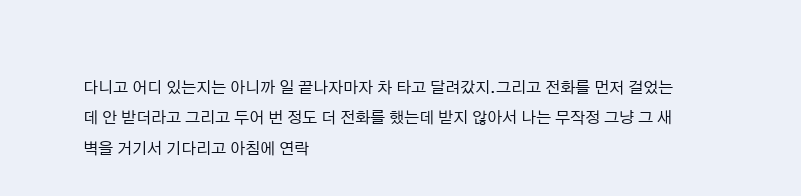다니고 어디 있는지는 아니까 일 끝나자마자 차 타고 달려갔지.그리고 전화를 먼저 걸었는데 안 받더라고 그리고 두어 번 정도 더 전화를 했는데 받지 않아서 나는 무작정 그냥 그 새벽을 거기서 기다리고 아침에 연락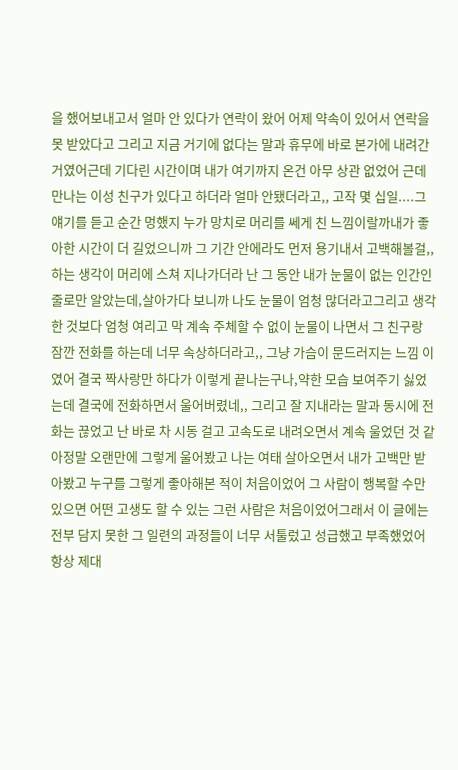을 했어보내고서 얼마 안 있다가 연락이 왔어 어제 약속이 있어서 연락을 못 받았다고 그리고 지금 거기에 없다는 말과 휴무에 바로 본가에 내려간 거였어근데 기다린 시간이며 내가 여기까지 온건 아무 상관 없었어 근데 만나는 이성 친구가 있다고 하더라 얼마 안됐더라고,, 고작 몇 십일....그 얘기를 듣고 순간 멍했지 누가 망치로 머리를 쎄게 친 느낌이랄까내가 좋아한 시간이 더 길었으니까 그 기간 안에라도 먼저 용기내서 고백해볼걸,,하는 생각이 머리에 스쳐 지나가더라 난 그 동안 내가 눈물이 없는 인간인 줄로만 알았는데,살아가다 보니까 나도 눈물이 엄청 많더라고그리고 생각한 것보다 엄청 여리고 막 계속 주체할 수 없이 눈물이 나면서 그 친구랑 잠깐 전화를 하는데 너무 속상하더라고,, 그냥 가슴이 문드러지는 느낌 이였어 결국 짝사랑만 하다가 이렇게 끝나는구나,약한 모습 보여주기 싫었는데 결국에 전화하면서 울어버렸네,, 그리고 잘 지내라는 말과 동시에 전화는 끊었고 난 바로 차 시동 걸고 고속도로 내려오면서 계속 울었던 것 같아정말 오랜만에 그렇게 울어봤고 나는 여태 살아오면서 내가 고백만 받아봤고 누구를 그렇게 좋아해본 적이 처음이었어 그 사람이 행복할 수만 있으면 어떤 고생도 할 수 있는 그런 사람은 처음이었어그래서 이 글에는 전부 담지 못한 그 일련의 과정들이 너무 서툴렀고 성급했고 부족했었어 항상 제대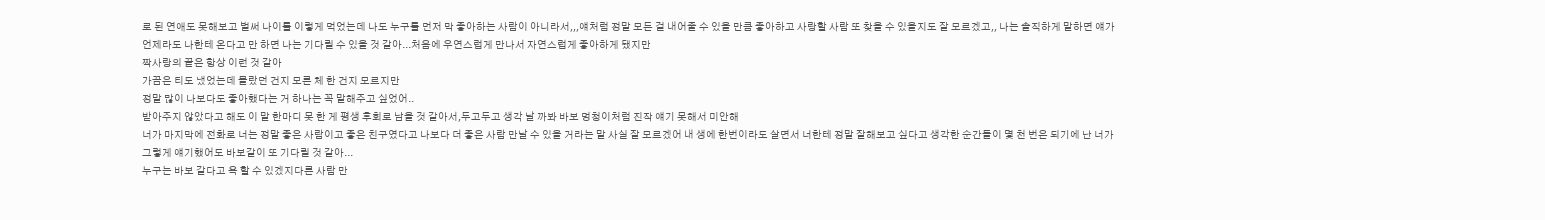로 된 연애도 못해보고 벌써 나이를 이렇게 먹었는데 나도 누구를 먼저 막 좋아하는 사람이 아니라서,,,얘처럼 정말 모든 걸 내어줄 수 있을 만큼 좋아하고 사랑할 사람 또 찾을 수 있을지도 잘 모르겠고,, 나는 솔직하게 말하면 얘가 언제라도 나한테 온다고 만 하면 나는 기다릴 수 있을 것 같아...처음에 우연스럽게 만나서 자연스럽게 좋아하게 됐지만
짝사랑의 끝은 항상 이런 것 같아
가끔은 티도 냈었는데 몰랐던 건지 모른 체 한 건지 모르지만
정말 많이 나보다도 좋아했다는 거 하나는 꼭 말해주고 싶었어..
받아주지 않았다고 해도 이 말 한마디 못 한 게 평생 후회로 남을 것 같아서,두고두고 생각 날 까봐 바보 멍청이처럼 진작 얘기 못해서 미안해
너가 마지막에 전화로 너는 정말 좋은 사람이고 좋은 친구였다고 나보다 더 좋은 사람 만날 수 있을 거라는 말 사실 잘 모르겠어 내 생에 한번이라도 살면서 너한테 정말 잘해보고 싶다고 생각한 순간들이 몇 천 번은 되기에 난 너가 그렇게 얘기했어도 바보같이 또 기다릴 것 같아...
누구는 바보 같다고 욕 할 수 있겠지다른 사람 만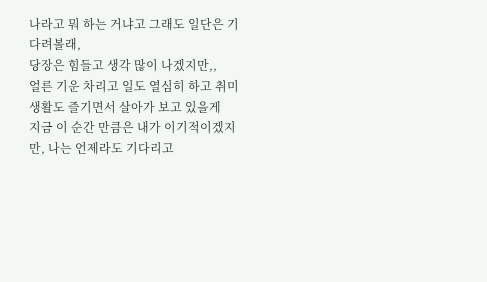나라고 뭐 하는 거냐고 그래도 일단은 기다려볼래,
당장은 힘들고 생각 많이 나겠지만,,
얼른 기운 차리고 일도 열심히 하고 취미 생활도 즐기면서 살아가 보고 있을게
지금 이 순간 만큼은 내가 이기적이겠지만, 나는 언제라도 기다리고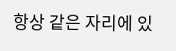항상 같은 자리에 있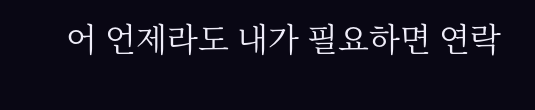어 언제라도 내가 필요하면 연락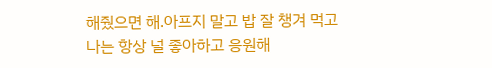해줬으면 해.아프지 말고 밥 잘 챙겨 먹고
나는 항상 널 좋아하고 응원해